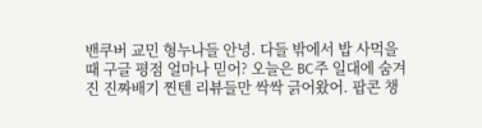밴쿠버 교민 형누나들 안녕. 다들 밖에서 밥 사먹을 때 구글 평점 얼마나 믿어? 오늘은 BC주 일대에 숨겨진 진짜배기 찐텐 리뷰들만 싹싹 긁어왔어. 팝콘 챙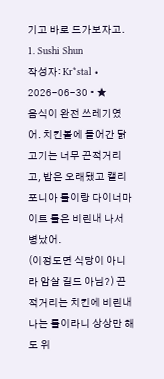기고 바로 드가보자고.
1. Sushi Shun
작성자: Kr*stal • 2026-06-30 • ★
음식이 완전 쓰레기였어. 치킨볼에 들어간 닭고기는 너무 끈적거리고, 밥은 오래됐고 캘리포니아 롤이랑 다이너마이트 롤은 비린내 나서 병났어.
(이정도면 식당이 아니라 암살 길드 아님?) 끈적거리는 치킨에 비린내 나는 롤이라니 상상만 해도 위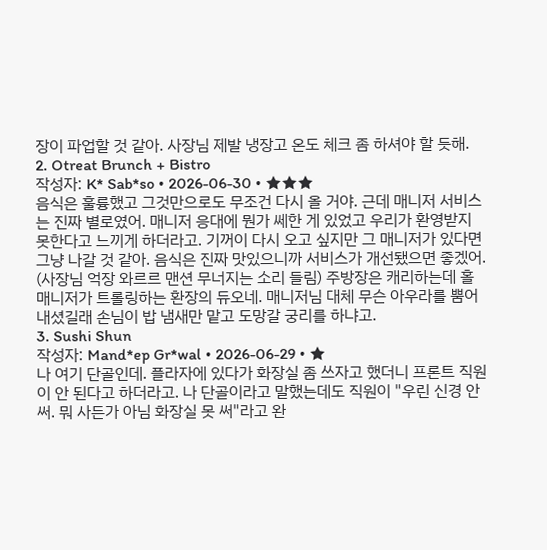장이 파업할 것 같아. 사장님 제발 냉장고 온도 체크 좀 하셔야 할 듯해.
2. Otreat Brunch + Bistro
작성자: K* Sab*so • 2026-06-30 • ★★★
음식은 훌륭했고 그것만으로도 무조건 다시 올 거야. 근데 매니저 서비스는 진짜 별로였어. 매니저 응대에 뭔가 쎄한 게 있었고 우리가 환영받지 못한다고 느끼게 하더라고. 기꺼이 다시 오고 싶지만 그 매니저가 있다면 그냥 나갈 것 같아. 음식은 진짜 맛있으니까 서비스가 개선됐으면 좋겠어.
(사장님 억장 와르르 맨션 무너지는 소리 들림) 주방장은 캐리하는데 홀 매니저가 트롤링하는 환장의 듀오네. 매니저님 대체 무슨 아우라를 뿜어내셨길래 손님이 밥 냄새만 맡고 도망갈 궁리를 하냐고.
3. Sushi Shun
작성자: Mand*ep Gr*wal • 2026-06-29 • ★
나 여기 단골인데. 플라자에 있다가 화장실 좀 쓰자고 했더니 프론트 직원이 안 된다고 하더라고. 나 단골이라고 말했는데도 직원이 "우린 신경 안 써. 뭐 사든가 아님 화장실 못 써"라고 완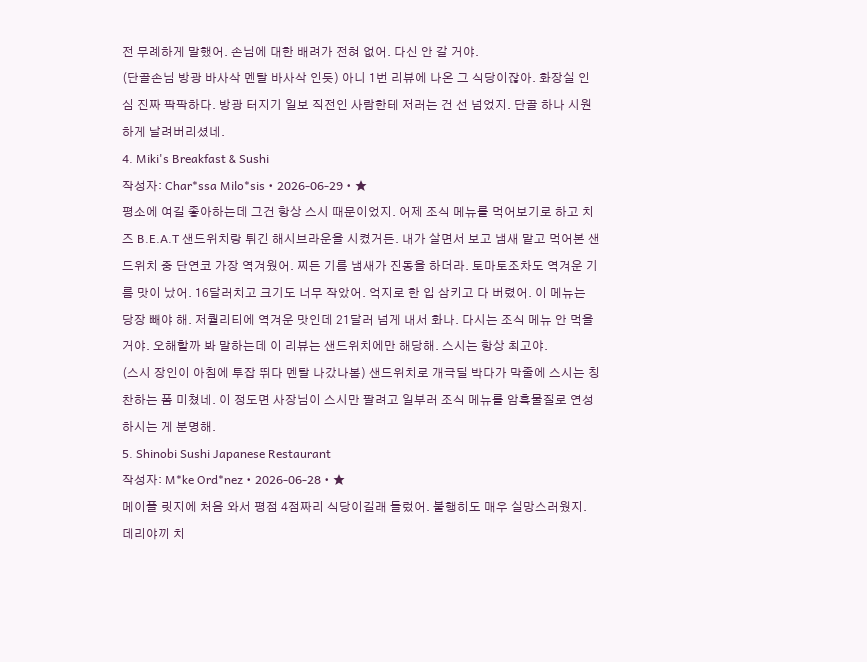전 무례하게 말했어. 손님에 대한 배려가 전혀 없어. 다신 안 갈 거야.
(단골손님 방광 바사삭 멘탈 바사삭 인듯) 아니 1번 리뷰에 나온 그 식당이잖아. 화장실 인심 진짜 팍팍하다. 방광 터지기 일보 직전인 사람한테 저러는 건 선 넘었지. 단골 하나 시원하게 날려버리셨네.
4. Miki's Breakfast & Sushi
작성자: Char*ssa Milo*sis • 2026-06-29 • ★
평소에 여길 좋아하는데 그건 항상 스시 때문이었지. 어제 조식 메뉴를 먹어보기로 하고 치즈 B.E.A.T 샌드위치랑 튀긴 해시브라운을 시켰거든. 내가 살면서 보고 냄새 맡고 먹어본 샌드위치 중 단연코 가장 역겨웠어. 찌든 기름 냄새가 진동을 하더라. 토마토조차도 역겨운 기름 맛이 났어. 16달러치고 크기도 너무 작았어. 억지로 한 입 삼키고 다 버렸어. 이 메뉴는 당장 빼야 해. 저퀄리티에 역겨운 맛인데 21달러 넘게 내서 화나. 다시는 조식 메뉴 안 먹을 거야. 오해할까 봐 말하는데 이 리뷰는 샌드위치에만 해당해. 스시는 항상 최고야.
(스시 장인이 아침에 투잡 뛰다 멘탈 나갔나봄) 샌드위치로 개극딜 박다가 막줄에 스시는 칭찬하는 폼 미쳤네. 이 정도면 사장님이 스시만 팔려고 일부러 조식 메뉴를 암흑물질로 연성하시는 게 분명해.
5. Shinobi Sushi Japanese Restaurant
작성자: M*ke Ord*nez • 2026-06-28 • ★
메이플 릿지에 처음 와서 평점 4점짜리 식당이길래 들렀어. 불행히도 매우 실망스러웠지. 데리야끼 치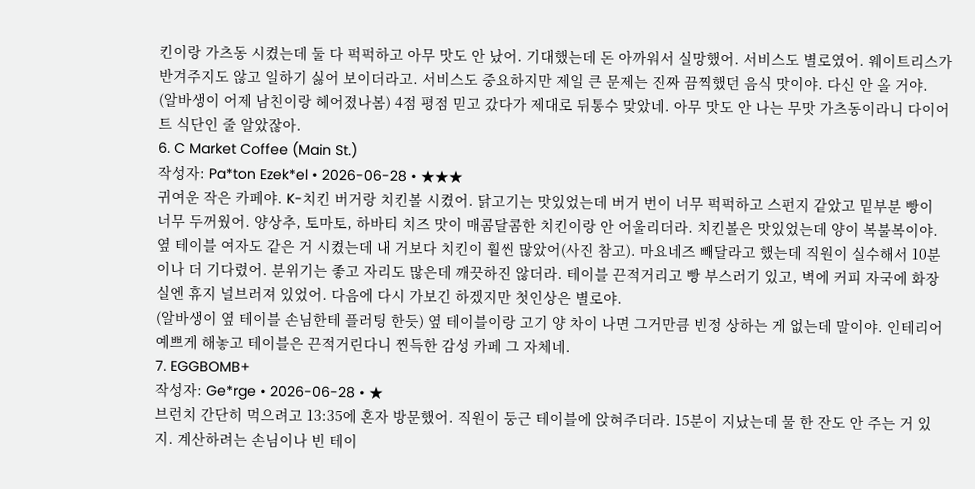킨이랑 가츠동 시켰는데 둘 다 퍽퍽하고 아무 맛도 안 났어. 기대했는데 돈 아까워서 실망했어. 서비스도 별로였어. 웨이트리스가 반겨주지도 않고 일하기 싫어 보이더라고. 서비스도 중요하지만 제일 큰 문제는 진짜 끔찍했던 음식 맛이야. 다신 안 올 거야.
(알바생이 어제 남친이랑 헤어졌나봄) 4점 평점 믿고 갔다가 제대로 뒤통수 맞았네. 아무 맛도 안 나는 무맛 가츠동이라니 다이어트 식단인 줄 알았잖아.
6. C Market Coffee (Main St.)
작성자: Pa*ton Ezek*el • 2026-06-28 • ★★★
귀여운 작은 카페야. K-치킨 버거랑 치킨볼 시켰어. 닭고기는 맛있었는데 버거 번이 너무 퍽퍽하고 스펀지 같았고 밑부분 빵이 너무 두꺼웠어. 양상추, 토마토, 하바티 치즈 맛이 매콤달콤한 치킨이랑 안 어울리더라. 치킨볼은 맛있었는데 양이 복불복이야. 옆 테이블 여자도 같은 거 시켰는데 내 거보다 치킨이 훨씬 많았어(사진 참고). 마요네즈 빼달라고 했는데 직원이 실수해서 10분이나 더 기다렸어. 분위기는 좋고 자리도 많은데 깨끗하진 않더라. 테이블 끈적거리고 빵 부스러기 있고, 벽에 커피 자국에 화장실엔 휴지 널브러져 있었어. 다음에 다시 가보긴 하겠지만 첫인상은 별로야.
(알바생이 옆 테이블 손님한테 플러팅 한듯) 옆 테이블이랑 고기 양 차이 나면 그거만큼 빈정 상하는 게 없는데 말이야. 인테리어 예쁘게 해놓고 테이블은 끈적거린다니 찐득한 감성 카페 그 자체네.
7. EGGBOMB+
작성자: Ge*rge • 2026-06-28 • ★
브런치 간단히 먹으려고 13:35에 혼자 방문했어. 직원이 둥근 테이블에 앉혀주더라. 15분이 지났는데 물 한 잔도 안 주는 거 있지. 계산하려는 손님이나 빈 테이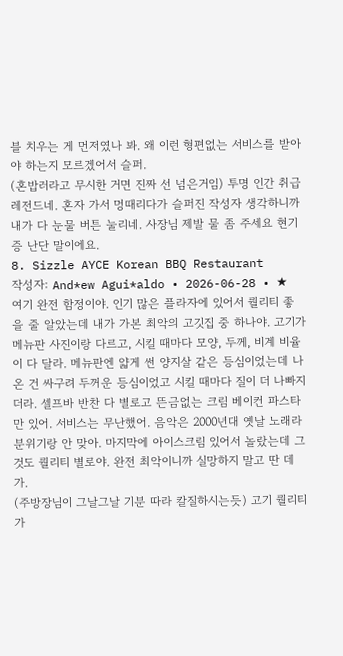블 치우는 게 먼저였나 봐. 왜 이런 형편없는 서비스를 받아야 하는지 모르겠어서 슬퍼.
(혼밥러라고 무시한 거면 진짜 선 넘은거임) 투명 인간 취급 레전드네. 혼자 가서 멍때리다가 슬퍼진 작성자 생각하니까 내가 다 눈물 버튼 눌리네. 사장님 제발 물 좀 주세요 현기증 난단 말이에요.
8. Sizzle AYCE Korean BBQ Restaurant
작성자: And*ew Agui*aldo • 2026-06-28 • ★
여기 완전 함정이야. 인기 많은 플라자에 있어서 퀄리티 좋을 줄 알았는데 내가 가본 최악의 고깃집 중 하나야. 고기가 메뉴판 사진이랑 다르고, 시킬 때마다 모양, 두께, 비계 비율이 다 달라. 메뉴판엔 얇게 썬 양지살 같은 등심이었는데 나온 건 싸구려 두꺼운 등심이었고 시킬 때마다 질이 더 나빠지더라. 셀프바 반찬 다 별로고 뜬금없는 크림 베이컨 파스타만 있어. 서비스는 무난했어. 음악은 2000년대 옛날 노래라 분위기랑 안 맞아. 마지막에 아이스크림 있어서 놀랐는데 그것도 퀄리티 별로야. 완전 최악이니까 실망하지 말고 딴 데 가.
(주방장님이 그날그날 기분 따라 칼질하시는듯) 고기 퀄리티가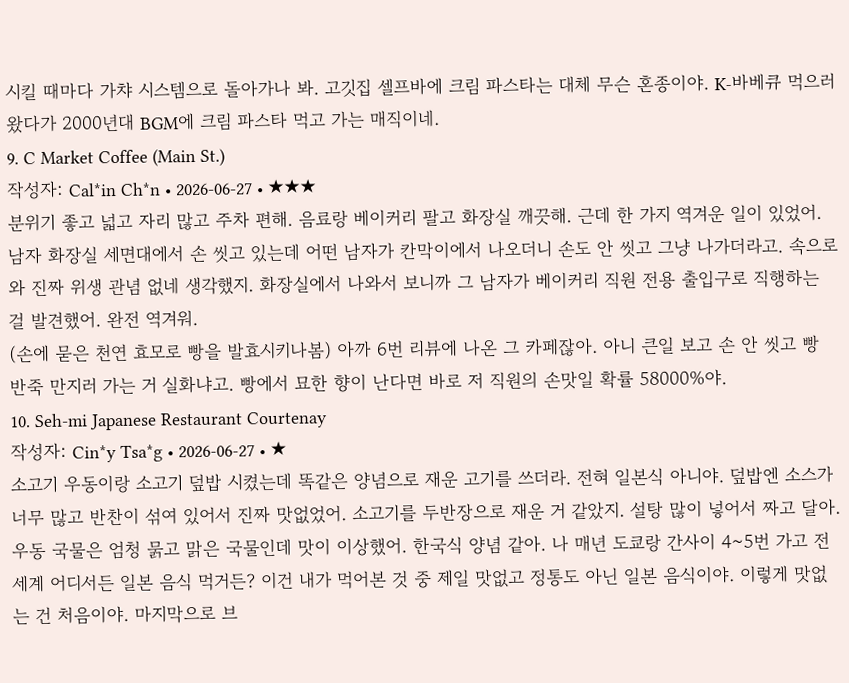시킬 때마다 가챠 시스템으로 돌아가나 봐. 고깃집 셀프바에 크림 파스타는 대체 무슨 혼종이야. K-바베큐 먹으러 왔다가 2000년대 BGM에 크림 파스타 먹고 가는 매직이네.
9. C Market Coffee (Main St.)
작성자: Cal*in Ch*n • 2026-06-27 • ★★★
분위기 좋고 넓고 자리 많고 주차 편해. 음료랑 베이커리 팔고 화장실 깨끗해. 근데 한 가지 역겨운 일이 있었어. 남자 화장실 세면대에서 손 씻고 있는데 어떤 남자가 칸막이에서 나오더니 손도 안 씻고 그냥 나가더라고. 속으로 와 진짜 위생 관념 없네 생각했지. 화장실에서 나와서 보니까 그 남자가 베이커리 직원 전용 출입구로 직행하는 걸 발견했어. 완전 역겨워.
(손에 묻은 천연 효모로 빵을 발효시키나봄) 아까 6번 리뷰에 나온 그 카페잖아. 아니 큰일 보고 손 안 씻고 빵 반죽 만지러 가는 거 실화냐고. 빵에서 묘한 향이 난다면 바로 저 직원의 손맛일 확률 58000%야.
10. Seh-mi Japanese Restaurant Courtenay
작성자: Cin*y Tsa*g • 2026-06-27 • ★
소고기 우동이랑 소고기 덮밥 시켰는데 똑같은 양념으로 재운 고기를 쓰더라. 전혀 일본식 아니야. 덮밥엔 소스가 너무 많고 반찬이 섞여 있어서 진짜 맛없었어. 소고기를 두반장으로 재운 거 같았지. 설탕 많이 넣어서 짜고 달아. 우동 국물은 엄청 묽고 맑은 국물인데 맛이 이상했어. 한국식 양념 같아. 나 매년 도쿄랑 간사이 4~5번 가고 전 세계 어디서든 일본 음식 먹거든? 이건 내가 먹어본 것 중 제일 맛없고 정통도 아닌 일본 음식이야. 이렇게 맛없는 건 처음이야. 마지막으로 브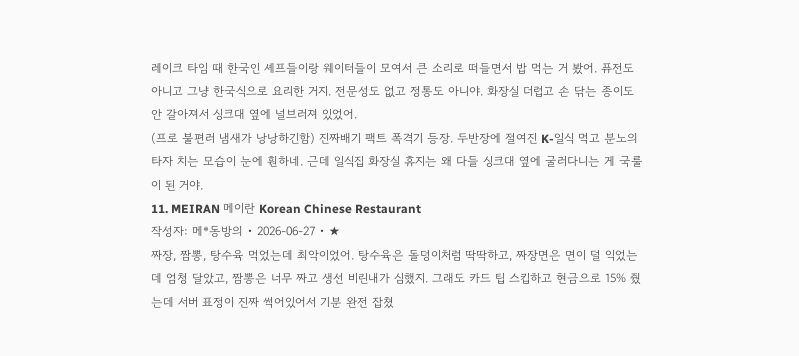레이크 타임 때 한국인 셰프들이랑 웨이터들이 모여서 큰 소리로 떠들면서 밥 먹는 거 봤어. 퓨전도 아니고 그냥 한국식으로 요리한 거지. 전문성도 없고 정통도 아니야. 화장실 더럽고 손 닦는 종이도 안 갈아져서 싱크대 옆에 널브러져 있었어.
(프로 불편러 냄새가 낭낭하긴함) 진짜배기 팩트 폭격기 등장. 두반장에 절여진 K-일식 먹고 분노의 타자 치는 모습이 눈에 훤하네. 근데 일식집 화장실 휴지는 왜 다들 싱크대 옆에 굴러다니는 게 국룰이 된 거야.
11. MEIRAN 메이란 Korean Chinese Restaurant
작성자: 메*동방의 • 2026-06-27 • ★
짜장, 짬뽕, 탕수육 먹었는데 최악이었어. 탕수육은 돌덩이처럼 딱딱하고, 짜장면은 면이 덜 익었는데 엄청 달았고, 짬뽕은 너무 짜고 생선 비린내가 심했지. 그래도 카드 팁 스킵하고 현금으로 15% 줬는데 서버 표정이 진짜 썩어있어서 기분 완전 잡쳤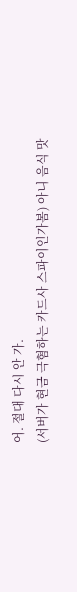어. 절대 다시 안 가.
(서버가 현금 극혐하는 카드사 스파이인가봄) 아니 음식 맛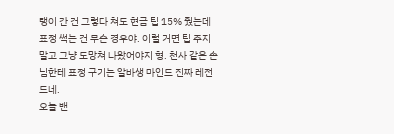탱이 간 건 그렇다 쳐도 현금 팁 15% 줬는데 표정 썩는 건 무슨 경우야. 이럴 거면 팁 주지 말고 그냥 도망쳐 나왔어야지 형. 천사 같은 손님한테 표정 구기는 알바생 마인드 진짜 레전드네.
오늘 밴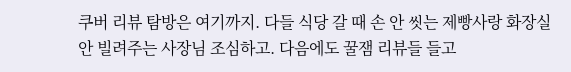쿠버 리뷰 탐방은 여기까지. 다들 식당 갈 때 손 안 씻는 제빵사랑 화장실 안 빌려주는 사장님 조심하고. 다음에도 꿀잼 리뷰들 들고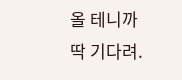올 테니까 딱 기다려.